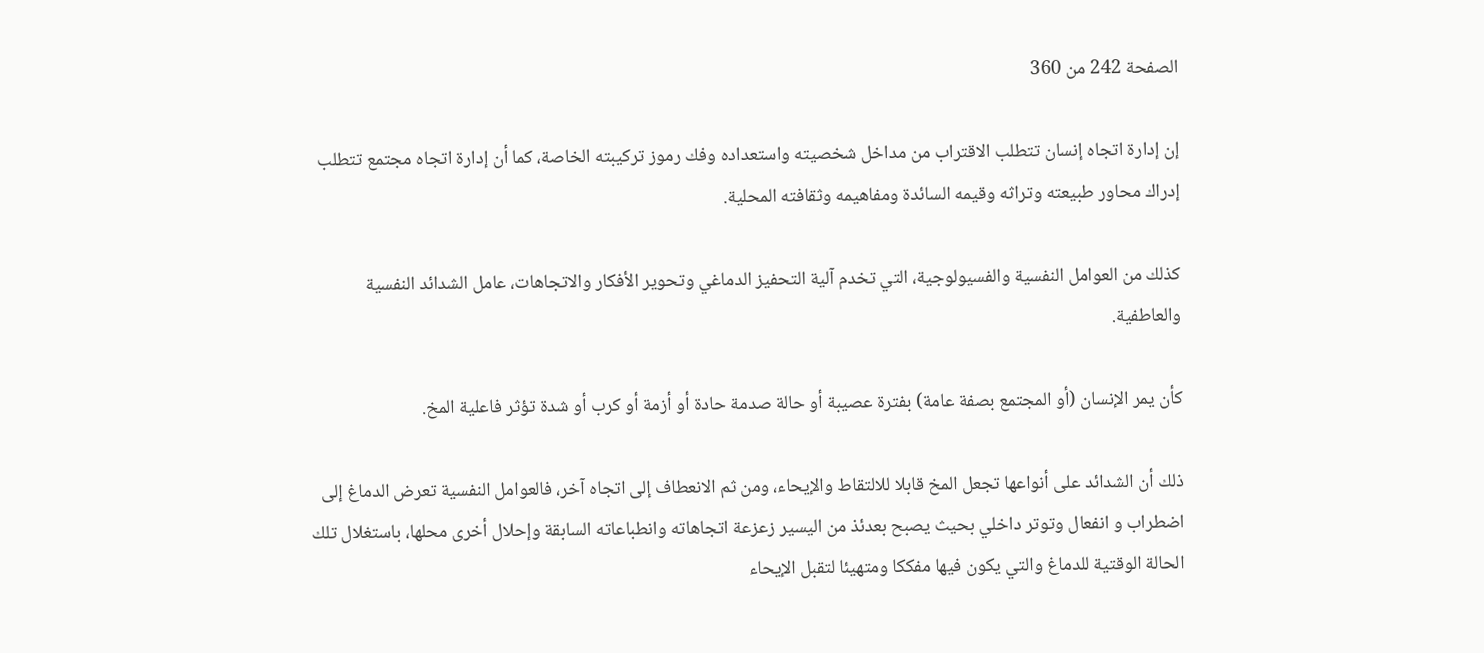الصفحة 242 من 360

إن إدارة اتجاه إنسان تتطلب الاقتراب من مداخل شخصيته واستعداده وفك رموز تركيبته الخاصة، كما أن إدارة اتجاه مجتمع تتطلب إدراك محاور طبيعته وتراثه وقيمه السائدة ومفاهيمه وثقافته المحلية.

كذلك من العوامل النفسية والفسيولوجية، التي تخدم آلية التحفيز الدماغي وتحوير الأفكار والاتجاهات، عامل الشدائد النفسية والعاطفية.

كأن يمر الإنسان (أو المجتمع بصفة عامة) بفترة عصيبة أو حالة صدمة حادة أو أزمة أو كرب أو شدة تؤثر فاعلية المخ.

ذلك أن الشدائد على أنواعها تجعل المخ قابلا للالتقاط والإيحاء، ومن ثم الانعطاف إلى اتجاه آخر، فالعوامل النفسية تعرض الدماغ إلى اضطراب و انفعال وتوتر داخلي بحيث يصبح بعدئذ من اليسير زعزعة اتجاهاته وانطباعاته السابقة وإحلال أخرى محلها، باستغلال تلك الحالة الوقتية للدماغ والتي يكون فيها مفككا ومتهيئا لتقبل الإيحاء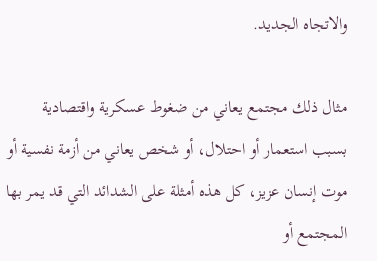والاتجاه الجديد.

مثال ذلك مجتمع يعاني من ضغوط عسكرية واقتصادية بسبب استعمار أو احتلال، أو شخص يعاني من أزمة نفسية أو موت إنسان عزيز، كل هذه أمثلة على الشدائد التي قد يمر بها المجتمع أو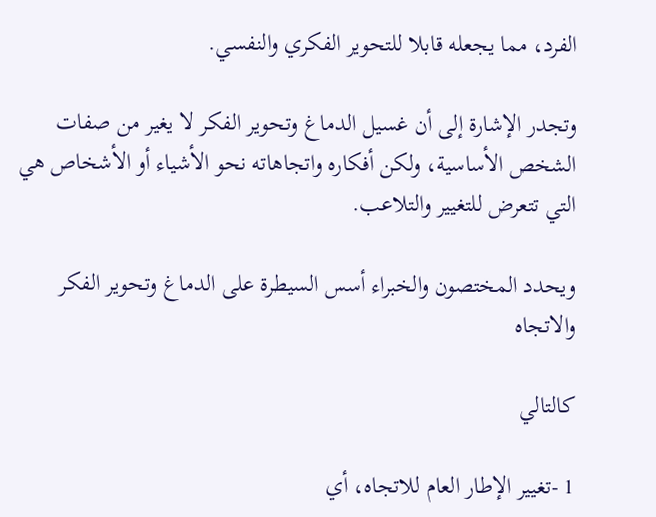الفرد، مما يجعله قابلا للتحوير الفكري والنفسي.

وتجدر الإشارة إلى أن غسيل الدماغ وتحوير الفكر لا يغير من صفات الشخص الأساسية، ولكن أفكاره واتجاهاته نحو الأشياء أو الأشخاص هي التي تتعرض للتغيير والتلاعب.

ويحدد المختصون والخبراء أسس السيطرة على الدماغ وتحوير الفكر والاتجاه

كالتالي

1 -تغيير الإطار العام للاتجاه، أي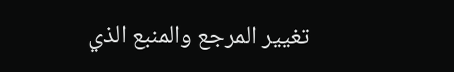تغيير المرجع والمنبع الذي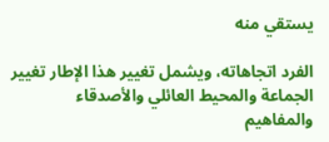يستقي منه

الفرد اتجاهاته، ويشمل تغيير هذا الإطار تغيير الجماعة والمحيط العائلي والأصدقاء والمفاهيم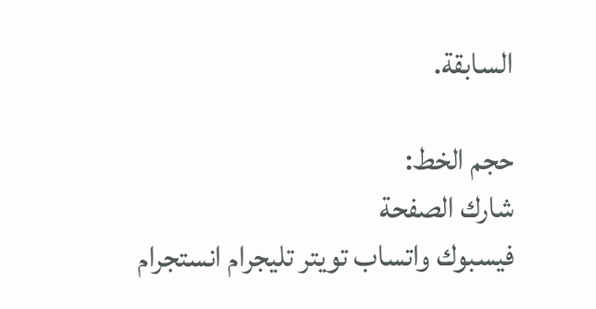السابقة.

حجم الخط:
شارك الصفحة
فيسبوك واتساب تويتر تليجرام انستجرام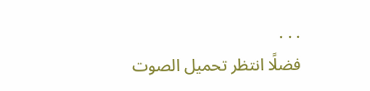. . .
فضلًا انتظر تحميل الصوت